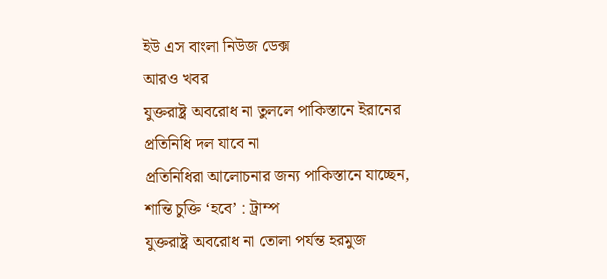ইউ এস বাংলা নিউজ ডেক্স
আরও খবর
যুক্তরাষ্ট্র অবরোধ না তুললে পাকিস্তানে ইরানের প্রতিনিধি দল যাবে না
প্রতিনিধিরা আলোচনার জন্য পাকিস্তানে যাচ্ছেন, শান্তি চুক্তি ‘হবে’ : ট্রাম্প
যুক্তরাষ্ট্র অবরোধ না তোলা পর্যন্ত হরমুজ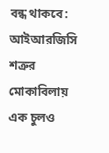বন্ধ থাকবে: আইআরজিসি
শত্রুর মোকাবিলায় এক চুলও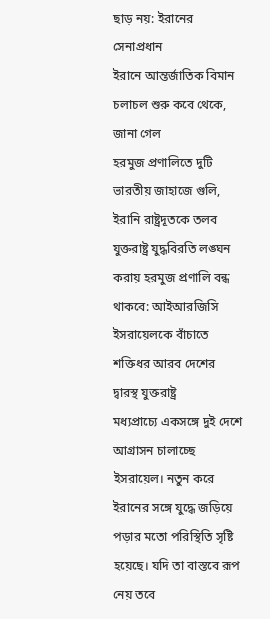ছাড় নয়: ইরানের সেনাপ্রধান
ইরানে আন্তর্জাতিক বিমান চলাচল শুরু কবে থেকে, জানা গেল
হরমুজ প্রণালিতে দুটি ভারতীয় জাহাজে গুলি, ইরানি রাষ্ট্রদূতকে তলব
যুক্তরাষ্ট্র যুদ্ধবিরতি লঙ্ঘন করায় হরমুজ প্রণালি বন্ধ থাকবে: আইআরজিসি
ইসরায়েলকে বাঁচাতে শক্তিধর আরব দেশের দ্বারস্থ যুক্তরাষ্ট্র
মধ্যপ্রাচ্যে একসঙ্গে দুই দেশে আগ্রাসন চালাচ্ছে ইসরায়েল। নতুন করে ইরানের সঙ্গে যুদ্ধে জড়িয়ে পড়ার মতো পরিস্থিতি সৃষ্টি হয়েছে। যদি তা বাস্তবে রূপ নেয় তবে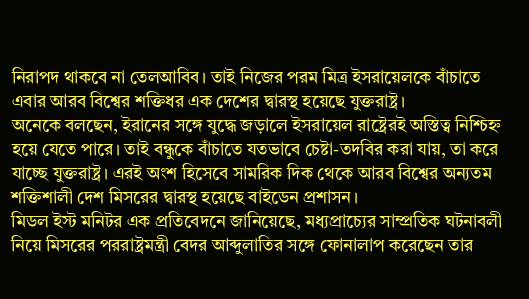নিরাপদ থাকবে না তেলআবিব। তাই নিজের পরম মিত্র ইসরায়েলকে বাঁচাতে এবার আরব বিশ্বের শক্তিধর এক দেশের দ্বারস্থ হয়েছে যুক্তরাষ্ট্র।
অনেকে বলছেন, ইরানের সঙ্গে যুদ্ধে জড়ালে ইসরায়েল রাষ্ট্রেরই অস্তিত্ব নিশ্চিহ্ন হয়ে যেতে পারে। তাই বন্ধুকে বাঁচাতে যতভাবে চেষ্টা-তদবির করা যায়, তা করে যাচ্ছে যুক্তরাষ্ট্র। এরই অংশ হিসেবে সামরিক দিক থেকে আরব বিশ্বের অন্যতম শক্তিশালী দেশ মিসরের দ্বারস্থ হয়েছে বাইডেন প্রশাসন।
মিডল ইস্ট মনিটর এক প্রতিবেদনে জানিয়েছে, মধ্যপ্রাচ্যের সাম্প্রতিক ঘটনাবলী নিয়ে মিসরের পররাষ্ট্রমন্ত্রী বেদর আব্দুলাতির সঙ্গে ফোনালাপ করেছেন তার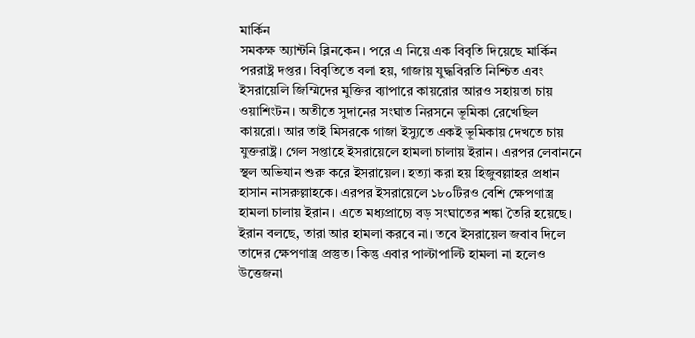মার্কিন
সমকক্ষ অ্যান্টনি ব্লিনকেন। পরে এ নিয়ে এক বিবৃতি দিয়েছে মার্কিন পররাষ্ট্র দপ্তর। বিবৃতিতে বলা হয়, গাজায় যুদ্ধবিরতি নিশ্চিত এবং ইসরায়েলি জিম্মিদের মুক্তির ব্যাপারে কায়রোর আরও সহায়তা চায় ওয়াশিংটন। অতীতে সুদানের সংঘাত নিরসনে ভূমিকা রেখেছিল কায়রো। আর তাই মিসরকে গাজা ইস্যুতে একই ভূমিকায় দেখতে চায় যুক্তরাষ্ট্র। গেল সপ্তাহে ইসরায়েলে হামলা চালায় ইরান। এরপর লেবাননে স্থল অভিযান শুরু করে ইসরায়েল। হত্যা করা হয় হিজুবল্লাহর প্রধান হাসান নাসরুল্লাহকে। এরপর ইসরায়েলে ১৮০টিরও বেশি ক্ষেপণাস্ত্র হামলা চালায় ইরান। এতে মধ্যপ্রাচ্যে বড় সংঘাতের শঙ্কা তৈরি হয়েছে। ইরান বলছে, তারা আর হামলা করবে না। তবে ইসরায়েল জবাব দিলে তাদের ক্ষেপণাস্ত্র প্রস্তুত। কিন্তু এবার পাল্টাপাল্টি হামলা না হলেও উত্তেজনা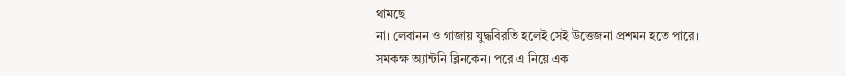থামছে
না। লেবানন ও গাজায় যুদ্ধবিরতি হলেই সেই উত্তেজনা প্রশমন হতে পারে।
সমকক্ষ অ্যান্টনি ব্লিনকেন। পরে এ নিয়ে এক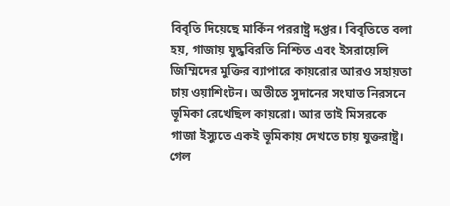বিবৃতি দিয়েছে মার্কিন পররাষ্ট্র দপ্তর। বিবৃতিতে বলা হয়, গাজায় যুদ্ধবিরতি নিশ্চিত এবং ইসরায়েলি জিম্মিদের মুক্তির ব্যাপারে কায়রোর আরও সহায়তা চায় ওয়াশিংটন। অতীতে সুদানের সংঘাত নিরসনে ভূমিকা রেখেছিল কায়রো। আর তাই মিসরকে গাজা ইস্যুতে একই ভূমিকায় দেখতে চায় যুক্তরাষ্ট্র। গেল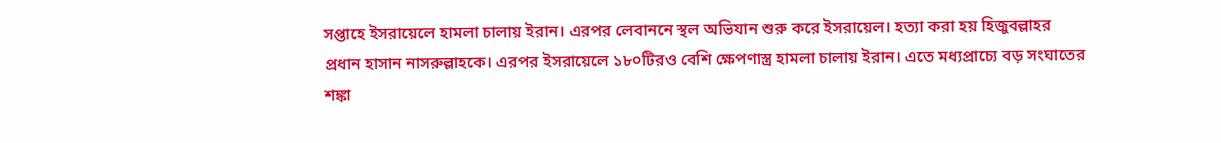সপ্তাহে ইসরায়েলে হামলা চালায় ইরান। এরপর লেবাননে স্থল অভিযান শুরু করে ইসরায়েল। হত্যা করা হয় হিজুবল্লাহর প্রধান হাসান নাসরুল্লাহকে। এরপর ইসরায়েলে ১৮০টিরও বেশি ক্ষেপণাস্ত্র হামলা চালায় ইরান। এতে মধ্যপ্রাচ্যে বড় সংঘাতের শঙ্কা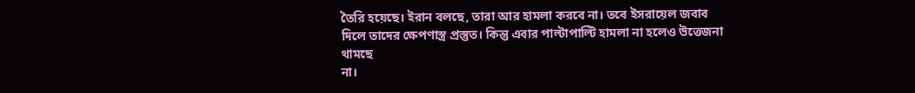তৈরি হয়েছে। ইরান বলছে, তারা আর হামলা করবে না। তবে ইসরায়েল জবাব দিলে তাদের ক্ষেপণাস্ত্র প্রস্তুত। কিন্তু এবার পাল্টাপাল্টি হামলা না হলেও উত্তেজনা থামছে
না।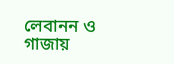লেবানন ও গাজায়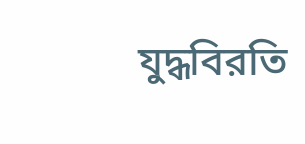যুদ্ধবিরতি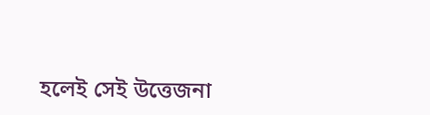হলেই সেই উত্তেজনা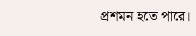প্রশমন হতে পারে।